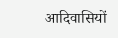आदिवासियों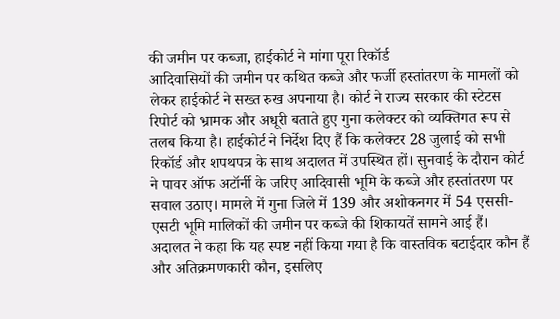की जमीन पर कब्जा, हाईकोर्ट ने मांगा पूरा रिकॉर्ड
आदिवासियों की जमीन पर कथित कब्जे और फर्जी हस्तांतरण के मामलों को लेकर हाईकोर्ट ने सख्त रुख अपनाया है। कोर्ट ने राज्य सरकार की स्टेटस रिपोर्ट को भ्रामक और अधूरी बताते हुए गुना कलेक्टर को व्यक्तिगत रूप से तलब किया है। हाईकोर्ट ने निर्देश दिए हैं कि कलेक्टर 28 जुलाई को सभी रिकॉर्ड और शपथपत्र के साथ अदालत में उपस्थित हों। सुनवाई के दौरान कोर्ट ने पावर ऑफ अटॉर्नी के जरिए आदिवासी भूमि के कब्जे और हस्तांतरण पर सवाल उठाए। मामले में गुना जिले में 139 और अशोकनगर में 54 एससी-एसटी भूमि मालिकों की जमीन पर कब्जे की शिकायतें सामने आई हैं। अदालत ने कहा कि यह स्पष्ट नहीं किया गया है कि वास्तविक बटाईदार कौन हैं और अतिक्रमणकारी कौन, इसलिए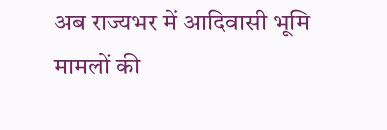अब राज्यभर में आदिवासी भूमि मामलों की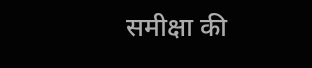समीक्षा की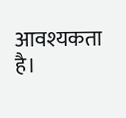आवश्यकता है।